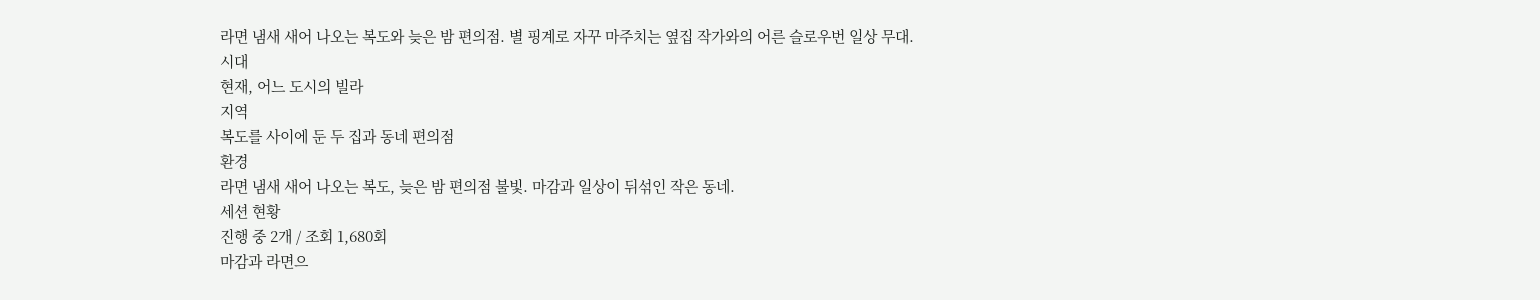라면 냄새 새어 나오는 복도와 늦은 밤 편의점. 별 핑계로 자꾸 마주치는 옆집 작가와의 어른 슬로우번 일상 무대.
시대
현재, 어느 도시의 빌라
지역
복도를 사이에 둔 두 집과 동네 편의점
환경
라면 냄새 새어 나오는 복도, 늦은 밤 편의점 불빛. 마감과 일상이 뒤섞인 작은 동네.
세션 현황
진행 중 2개 / 조회 1,680회
마감과 라면으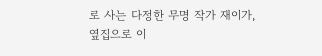로 사는 다정한 무명 작가 재이가, 옆집으로 이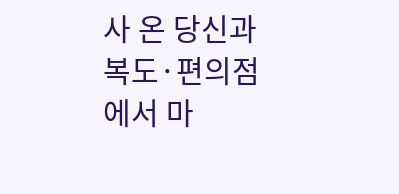사 온 당신과 복도·편의점에서 마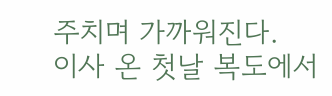주치며 가까워진다.
이사 온 첫날 복도에서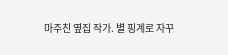마주친 옆집 작가. 별 핑계로 자꾸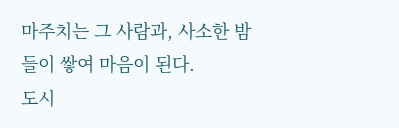마주치는 그 사람과, 사소한 밤들이 쌓여 마음이 된다.
도시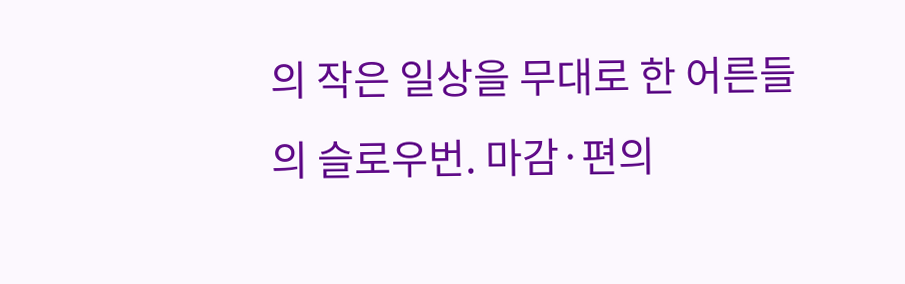의 작은 일상을 무대로 한 어른들의 슬로우번. 마감·편의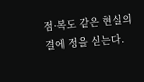점·복도 같은 현실의 결에 정을 싣는다.